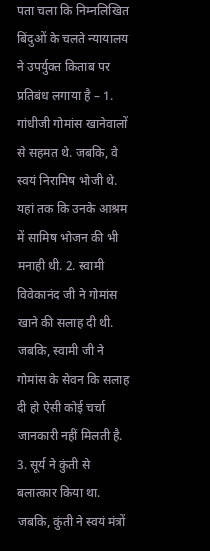पता चला कि निम्नलिखित बिंदुओं के चलते न्यायालय ने उपर्युक्त किताब पर प्रतिबंध लगाया है – 1. गांधीजी गोमांस खानेवालों से सहमत थे. जबकि, वे स्वयं निरामिष भोजी थे. यहां तक कि उनके आश्रम में सामिष भोजन की भी मनाही थी. 2. स्वामी विवेकानंद जी ने गोमांस खाने की सलाह दी थी. जबकि, स्वामी जी ने गोमांस के सेवन कि सलाह दी हो ऐसी कोई चर्चा जानकारी नहीं मिलती है.
3. सूर्य ने कुंती से बलात्कार किया था. जबकि, कुंती ने स्वयं मंत्रों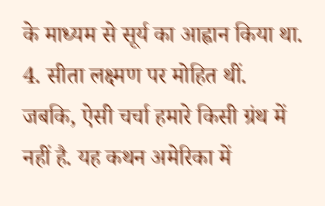के माध्यम से सूर्य का आह्वान किया था. 4. सीता लक्ष्मण पर मोहित थीं. जबकि, ऐसी चर्चा हमारे किसी ग्रंथ में नहीं है. यह कथन अमेरिका में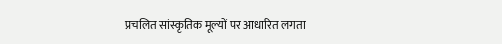प्रचलित सांस्कृतिक मूल्यों पर आधारित लगता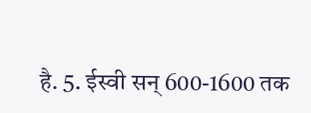है. 5. ईस्वी सन् 600-1600 तक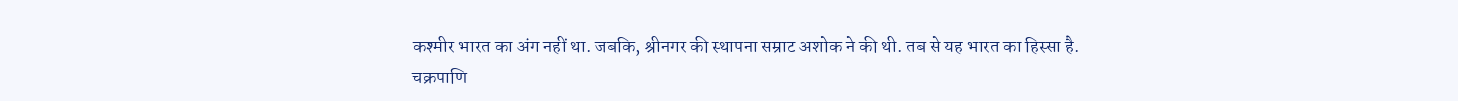कश्मीर भारत का अंग नहीं था. जबकि, श्रीनगर की स्थापना सम्राट अशोक ने की थी. तब से यह भारत का हिस्सा है.
चक्रपाणि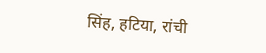सिंह, हटिया, रांची